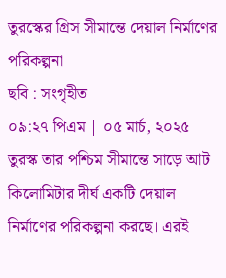তুরস্কের গ্রিস সীমান্তে দেয়াল নির্মাণের পরিকল্পনা
ছবি : সংগৃহীত
০৯:২৭ পিএম | ০৫ মার্চ, ২০২৫
তুরস্ক তার পশ্চিম সীমান্তে সাড়ে আট কিলোমিটার দীর্ঘ একটি দেয়াল নির্মাণের পরিকল্পনা করছে। এরই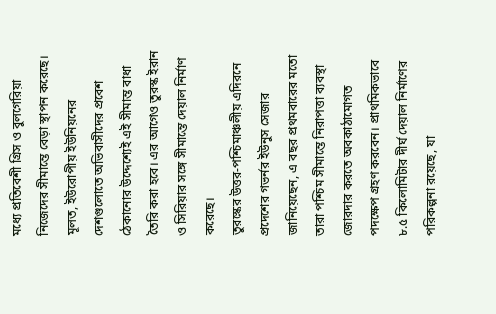মধ্যে প্রতিবেশী গ্রিস ও বুলগেরিয়া নিজেদের সীমান্তে বেড়া স্থাপন করেছে। মূলত, ইউরোপীয় ইউনিয়নের দেশগুলোতে অভিবাসীদের প্রবেশ ঠেকানোর উদ্দেশ্যেই এই সীমান্ত বাধা তৈরি করা হবে। এর আগেও তুরস্ক ইরান ও সিরিয়ার সঙ্গে সীমান্তে দেয়াল নির্মাণ করেছে।
তুরস্কের উত্তর-পশ্চিমাঞ্চলীয় এদিরনে প্রদেশের গভর্নর ইউনুস সেজার জানিয়েছেন, এ বছর প্রথমবারের মতো তারা পশ্চিম সীমান্তে নিরাপত্তা ব্যবস্থা জোরদার করতে অবকাঠামোগত পদক্ষেপ গ্রহণ করবেন। প্রাথমিকভাবে ৮.৫ কিলোমিটার দীর্ঘ দেয়াল নির্মাণের পরিকল্পনা রয়েছে, যা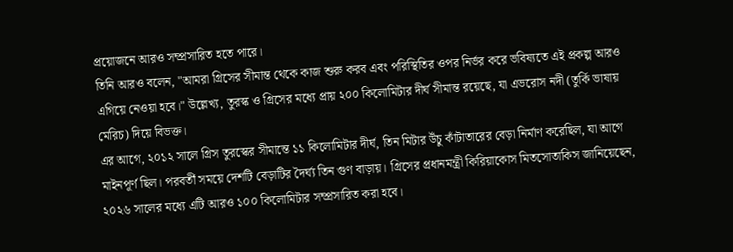প্রয়োজনে আরও সম্প্রসারিত হতে পারে।
তিনি আরও বলেন, "আমরা গ্রিসের সীমান্ত থেকে কাজ শুরু করব এবং পরিস্থিতির ওপর নির্ভর করে ভবিষ্যতে এই প্রকল্প আরও এগিয়ে নেওয়া হবে।" উল্লেখ্য, তুরস্ক ও গ্রিসের মধ্যে প্রায় ২০০ কিলোমিটার দীর্ঘ সীমান্ত রয়েছে, যা এভরোস নদী (তুর্কি ভাষায় মেরিচ) দিয়ে বিভক্ত।
এর আগে, ২০১২ সালে গ্রিস তুরস্কের সীমান্তে ১১ কিলোমিটার দীর্ঘ, তিন মিটার উঁচু কাঁটাতারের বেড়া নির্মাণ করেছিল, যা আগে মাইনপূর্ণ ছিল। পরবর্তী সময়ে দেশটি বেড়াটির দৈর্ঘ্য তিন গুণ বাড়ায়। গ্রিসের প্রধানমন্ত্রী কিরিয়াকোস মিতসোতাকিস জানিয়েছেন, ২০২৬ সালের মধ্যে এটি আরও ১০০ কিলোমিটার সম্প্রসারিত করা হবে।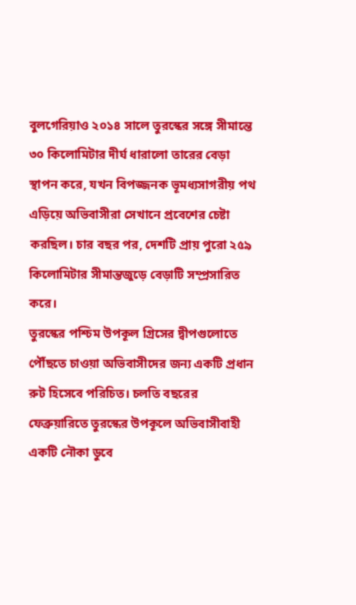বুলগেরিয়াও ২০১৪ সালে তুরস্কের সঙ্গে সীমান্তে ৩০ কিলোমিটার দীর্ঘ ধারালো তারের বেড়া স্থাপন করে, যখন বিপজ্জনক ভূমধ্যসাগরীয় পথ এড়িয়ে অভিবাসীরা সেখানে প্রবেশের চেষ্টা করছিল। চার বছর পর, দেশটি প্রায় পুরো ২৫৯ কিলোমিটার সীমান্তজুড়ে বেড়াটি সম্প্রসারিত করে।
তুরস্কের পশ্চিম উপকূল গ্রিসের দ্বীপগুলোতে পৌঁছতে চাওয়া অভিবাসীদের জন্য একটি প্রধান রুট হিসেবে পরিচিত। চলতি বছরের ফেব্রুয়ারিতে তুরস্কের উপকূলে অভিবাসীবাহী একটি নৌকা ডুবে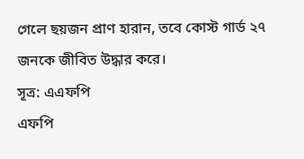গেলে ছয়জন প্রাণ হারান, তবে কোস্ট গার্ড ২৭ জনকে জীবিত উদ্ধার করে।
সূত্র: এএফপি
এফপি